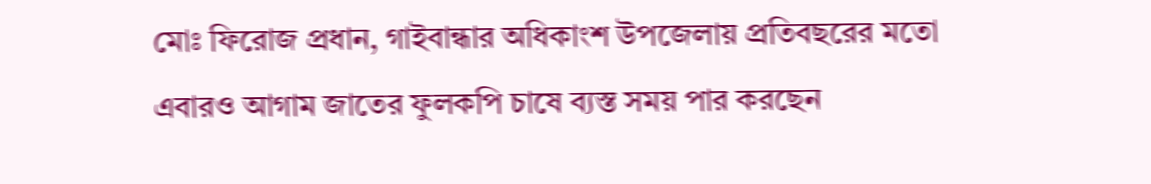মোঃ ফিরোজ প্রধান, গাইবান্ধার অধিকাংশ উপজেলায় প্রতিবছরের মতো এবারও আগাম জাতের ফুলকপি চাষে ব্যস্ত সময় পার করছেন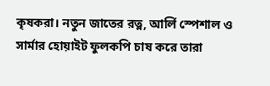কৃষকরা। নতুন জাতের রত্ন, আর্লি স্পেশাল ও সার্মার হোয়াইট ফুলকপি চাষ করে তারা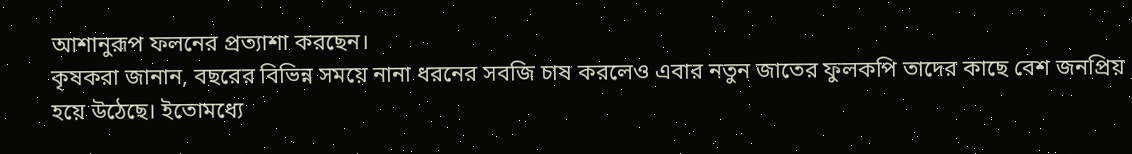আশানুরূপ ফলনের প্রত্যাশা করছেন।
কৃষকরা জানান, বছরের বিভিন্ন সময়ে নানা ধরনের সবজি চাষ করলেও এবার নতুন জাতের ফুলকপি তাদের কাছে বেশ জনপ্রিয় হয়ে উঠেছে। ইতোমধ্যে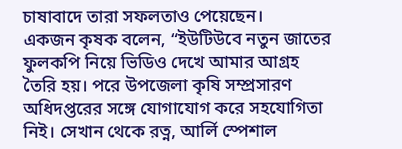চাষাবাদে তারা সফলতাও পেয়েছেন।
একজন কৃষক বলেন, “ইউটিউবে নতুন জাতের ফুলকপি নিয়ে ভিডিও দেখে আমার আগ্রহ তৈরি হয়। পরে উপজেলা কৃষি সম্প্রসারণ অধিদপ্তরের সঙ্গে যোগাযোগ করে সহযোগিতা নিই। সেখান থেকে রত্ন, আর্লি স্পেশাল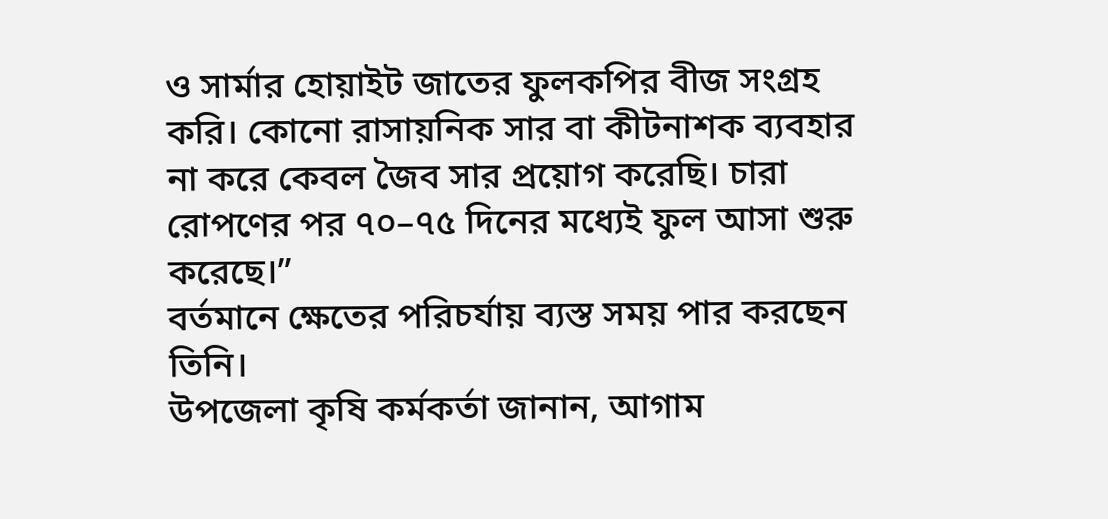ও সার্মার হোয়াইট জাতের ফুলকপির বীজ সংগ্রহ করি। কোনো রাসায়নিক সার বা কীটনাশক ব্যবহার না করে কেবল জৈব সার প্রয়োগ করেছি। চারা রোপণের পর ৭০–৭৫ দিনের মধ্যেই ফুল আসা শুরু করেছে।”
বর্তমানে ক্ষেতের পরিচর্যায় ব্যস্ত সময় পার করছেন তিনি।
উপজেলা কৃষি কর্মকর্তা জানান, আগাম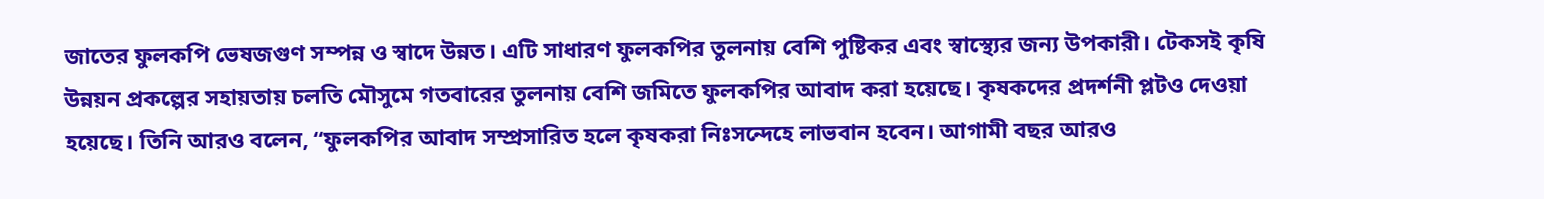জাতের ফুলকপি ভেষজগুণ সম্পন্ন ও স্বাদে উন্নত। এটি সাধারণ ফুলকপির তুলনায় বেশি পুষ্টিকর এবং স্বাস্থ্যের জন্য উপকারী। টেকসই কৃষি উন্নয়ন প্রকল্পের সহায়তায় চলতি মৌসুমে গতবারের তুলনায় বেশি জমিতে ফুলকপির আবাদ করা হয়েছে। কৃষকদের প্রদর্শনী প্লটও দেওয়া হয়েছে। তিনি আরও বলেন, “ফুলকপির আবাদ সম্প্রসারিত হলে কৃষকরা নিঃসন্দেহে লাভবান হবেন। আগামী বছর আরও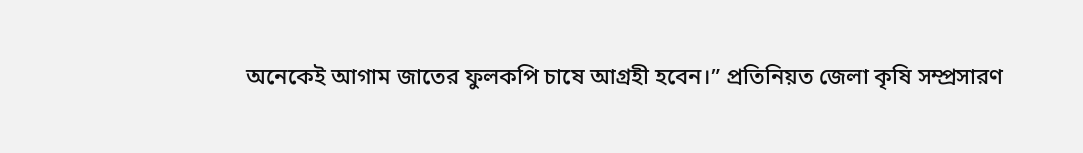অনেকেই আগাম জাতের ফুলকপি চাষে আগ্রহী হবেন।” প্রতিনিয়ত জেলা কৃষি সম্প্রসারণ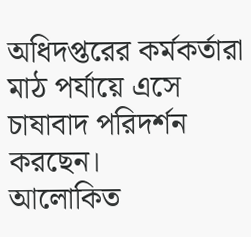অধিদপ্তরের কর্মকর্তারা মাঠ পর্যায়ে এসে চাষাবাদ পরিদর্শন করছেন।
আলোকিত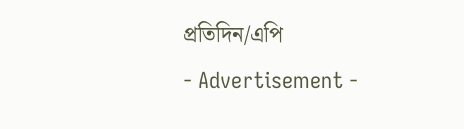প্রতিদিন/এপি
- Advertisement -